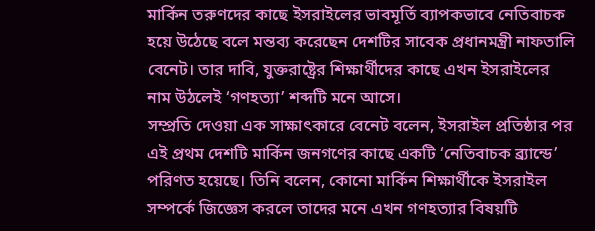মার্কিন তরুণদের কাছে ইসরাইলের ভাবমূর্তি ব্যাপকভাবে নেতিবাচক হয়ে উঠেছে বলে মন্তব্য করেছেন দেশটির সাবেক প্রধানমন্ত্রী নাফতালি বেনেট। তার দাবি, যুক্তরাষ্ট্রের শিক্ষার্থীদের কাছে এখন ইসরাইলের নাম উঠলেই ‘গণহত্যা’ শব্দটি মনে আসে।
সম্প্রতি দেওয়া এক সাক্ষাৎকারে বেনেট বলেন, ইসরাইল প্রতিষ্ঠার পর এই প্রথম দেশটি মার্কিন জনগণের কাছে একটি ‘নেতিবাচক ব্র্যান্ডে’ পরিণত হয়েছে। তিনি বলেন, কোনো মার্কিন শিক্ষার্থীকে ইসরাইল সম্পর্কে জিজ্ঞেস করলে তাদের মনে এখন গণহত্যার বিষয়টি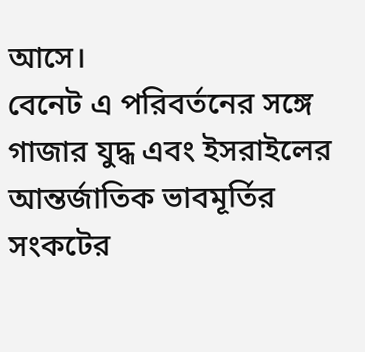আসে।
বেনেট এ পরিবর্তনের সঙ্গে গাজার যুদ্ধ এবং ইসরাইলের আন্তর্জাতিক ভাবমূর্তির সংকটের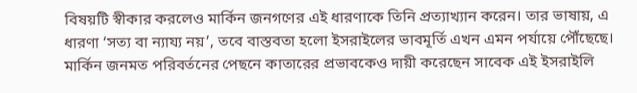বিষয়টি স্বীকার করলেও মার্কিন জনগণের এই ধারণাকে তিনি প্রত্যাখ্যান করেন। তার ভাষায়, এ ধারণা ‘সত্য বা ন্যায্য নয়’, তবে বাস্তবতা হলো ইসরাইলের ভাবমূর্তি এখন এমন পর্যায়ে পৌঁছেছে।
মার্কিন জনমত পরিবর্তনের পেছনে কাতারের প্রভাবকেও দায়ী করেছেন সাবেক এই ইসরাইলি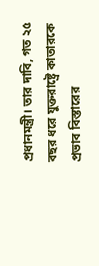প্রধানমন্ত্রী। তার দাবি, গত ২৫ বছর ধরে যুক্তরাষ্ট্রে কাতারকে প্রভাব বিস্তারের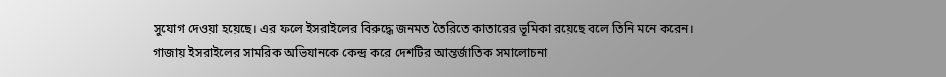সুযোগ দেওয়া হয়েছে। এর ফলে ইসরাইলের বিরুদ্ধে জনমত তৈরিতে কাতারের ভূমিকা রয়েছে বলে তিনি মনে করেন।
গাজায় ইসরাইলের সামরিক অভিযানকে কেন্দ্র করে দেশটির আন্তর্জাতিক সমালোচনা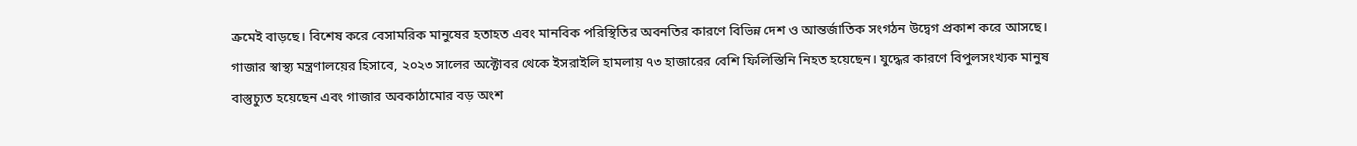ক্রমেই বাড়ছে। বিশেষ করে বেসামরিক মানুষের হতাহত এবং মানবিক পরিস্থিতির অবনতির কারণে বিভিন্ন দেশ ও আন্তর্জাতিক সংগঠন উদ্বেগ প্রকাশ করে আসছে।
গাজার স্বাস্থ্য মন্ত্রণালয়ের হিসাবে, ২০২৩ সালের অক্টোবর থেকে ইসরাইলি হামলায় ৭৩ হাজারের বেশি ফিলিস্তিনি নিহত হয়েছেন। যুদ্ধের কারণে বিপুলসংখ্যক মানুষ বাস্তুচ্যুত হয়েছেন এবং গাজার অবকাঠামোর বড় অংশ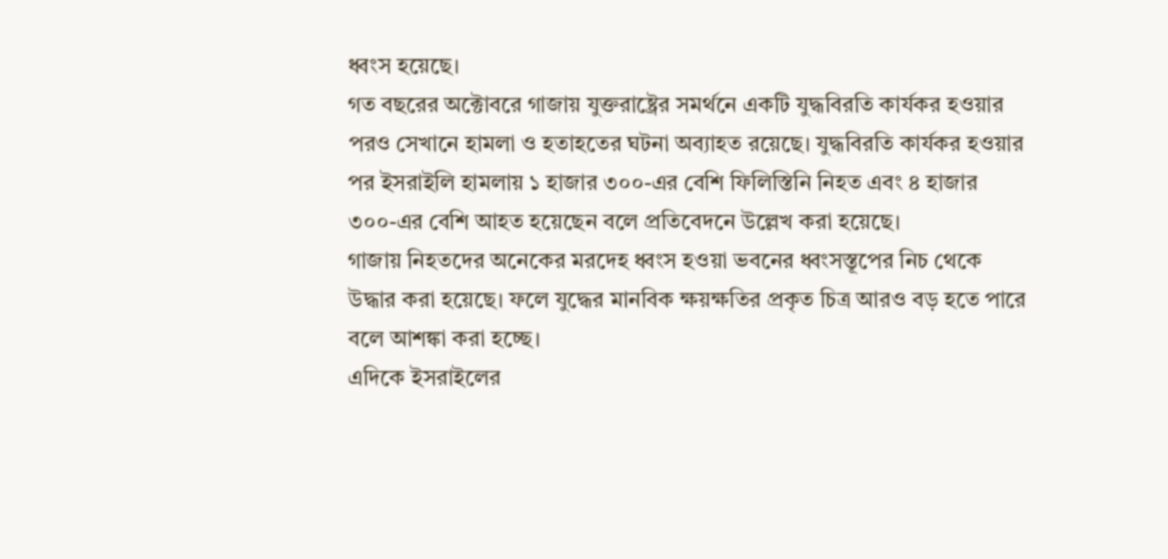ধ্বংস হয়েছে।
গত বছরের অক্টোবরে গাজায় যুক্তরাষ্ট্রের সমর্থনে একটি যুদ্ধবিরতি কার্যকর হওয়ার পরও সেখানে হামলা ও হতাহতের ঘটনা অব্যাহত রয়েছে। যুদ্ধবিরতি কার্যকর হওয়ার পর ইসরাইলি হামলায় ১ হাজার ৩০০-এর বেশি ফিলিস্তিনি নিহত এবং ৪ হাজার ৩০০-এর বেশি আহত হয়েছেন বলে প্রতিবেদনে উল্লেখ করা হয়েছে।
গাজায় নিহতদের অনেকের মরদেহ ধ্বংস হওয়া ভবনের ধ্বংসস্তূপের নিচ থেকে উদ্ধার করা হয়েছে। ফলে যুদ্ধের মানবিক ক্ষয়ক্ষতির প্রকৃত চিত্র আরও বড় হতে পারে বলে আশঙ্কা করা হচ্ছে।
এদিকে ইসরাইলের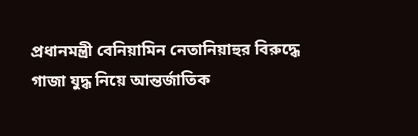প্রধানমন্ত্রী বেনিয়ামিন নেতানিয়াহুর বিরুদ্ধে গাজা যুদ্ধ নিয়ে আন্তর্জাতিক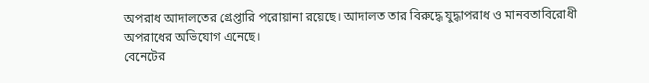অপরাধ আদালতের গ্রেপ্তারি পরোয়ানা রয়েছে। আদালত তার বিরুদ্ধে যুদ্ধাপরাধ ও মানবতাবিরোধী অপরাধের অভিযোগ এনেছে।
বেনেটের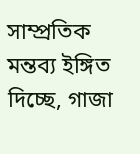সাম্প্রতিক মন্তব্য ইঙ্গিত দিচ্ছে, গাজা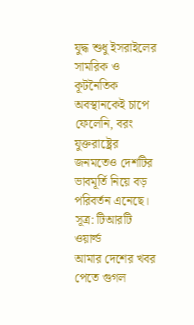যুদ্ধ শুধু ইসরাইলের সামরিক ও কূটনৈতিক অবস্থানকেই চাপে ফেলেনি, বরং যুক্তরাষ্ট্রের জনমতেও দেশটির ভাবমূর্তি নিয়ে বড় পরিবর্তন এনেছে।
সূত্র: টিআরটি ওয়ার্ল্ড
আমার দেশের খবর পেতে গুগল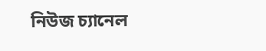নিউজ চ্যানেল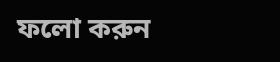ফলো করুন